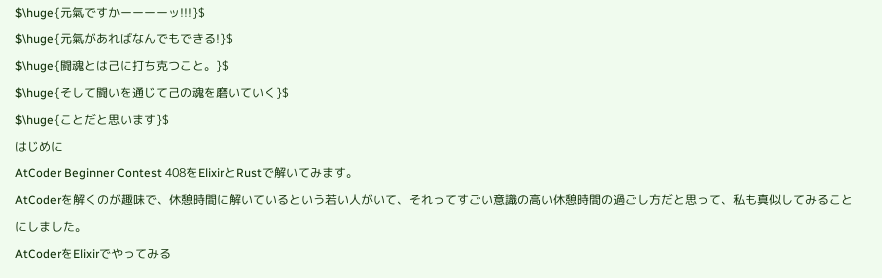$\huge{元氣ですかーーーーッ!!!}$
$\huge{元氣があればなんでもできる!}$
$\huge{闘魂とは己に打ち克つこと。}$
$\huge{そして闘いを通じて己の魂を磨いていく}$
$\huge{ことだと思います}$
はじめに
AtCoder Beginner Contest 408をElixirとRustで解いてみます。
AtCoderを解くのが趣味で、休憩時間に解いているという若い人がいて、それってすごい意識の高い休憩時間の過ごし方だと思って、私も真似してみることにしました。
AtCoderをElixirでやってみる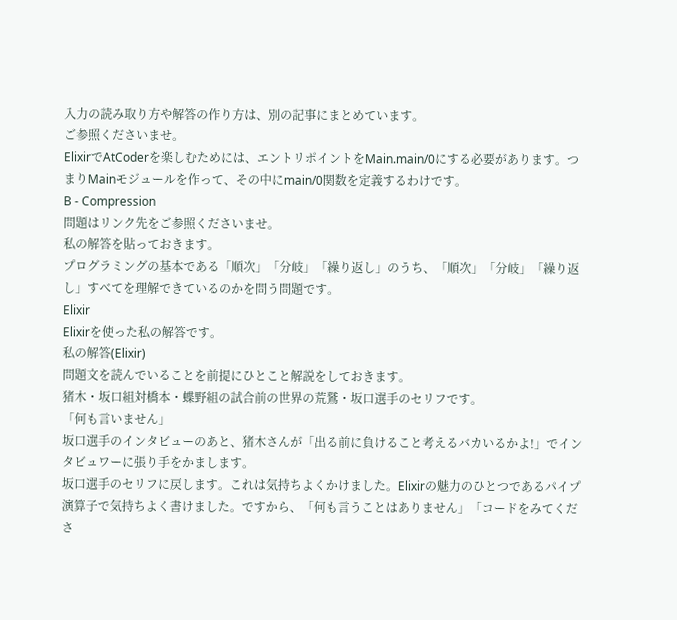入力の読み取り方や解答の作り方は、別の記事にまとめています。
ご参照くださいませ。
ElixirでAtCoderを楽しむためには、エントリポイントをMain.main/0にする必要があります。つまりMainモジュールを作って、その中にmain/0関数を定義するわけです。
B - Compression
問題はリンク先をご参照くださいませ。
私の解答を貼っておきます。
プログラミングの基本である「順次」「分岐」「繰り返し」のうち、「順次」「分岐」「繰り返し」すべてを理解できているのかを問う問題です。
Elixir
Elixirを使った私の解答です。
私の解答(Elixir)
問題文を読んでいることを前提にひとこと解説をしておきます。
猪木・坂口組対橋本・蝶野組の試合前の世界の荒鷲・坂口選手のセリフです。
「何も言いません」
坂口選手のインタビューのあと、猪木さんが「出る前に負けること考えるバカいるかよ!」でインタビュワーに張り手をかまします。
坂口選手のセリフに戻します。これは気持ちよくかけました。Elixirの魅力のひとつであるパイプ演算子で気持ちよく書けました。ですから、「何も言うことはありません」「コードをみてくださ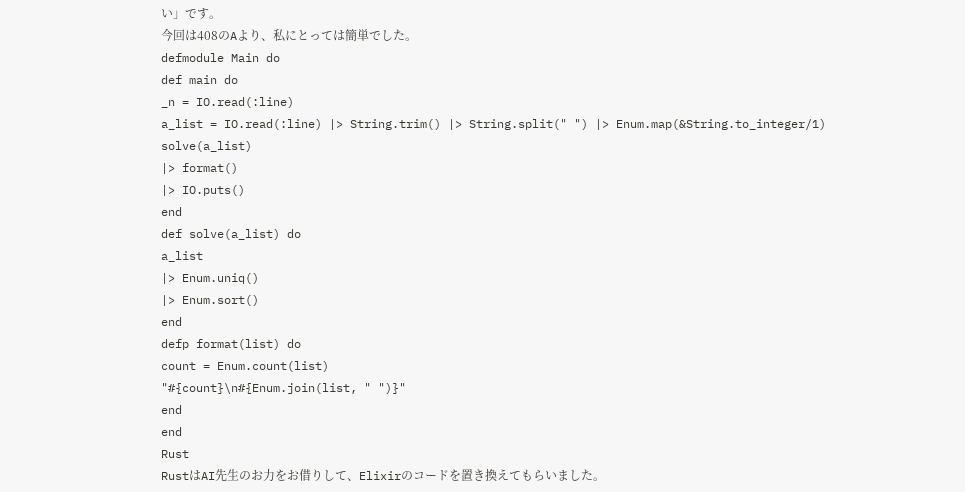い」です。
今回は408のAより、私にとっては簡単でした。
defmodule Main do
def main do
_n = IO.read(:line)
a_list = IO.read(:line) |> String.trim() |> String.split(" ") |> Enum.map(&String.to_integer/1)
solve(a_list)
|> format()
|> IO.puts()
end
def solve(a_list) do
a_list
|> Enum.uniq()
|> Enum.sort()
end
defp format(list) do
count = Enum.count(list)
"#{count}\n#{Enum.join(list, " ")}"
end
end
Rust
RustはAI先生のお力をお借りして、Elixirのコードを置き換えてもらいました。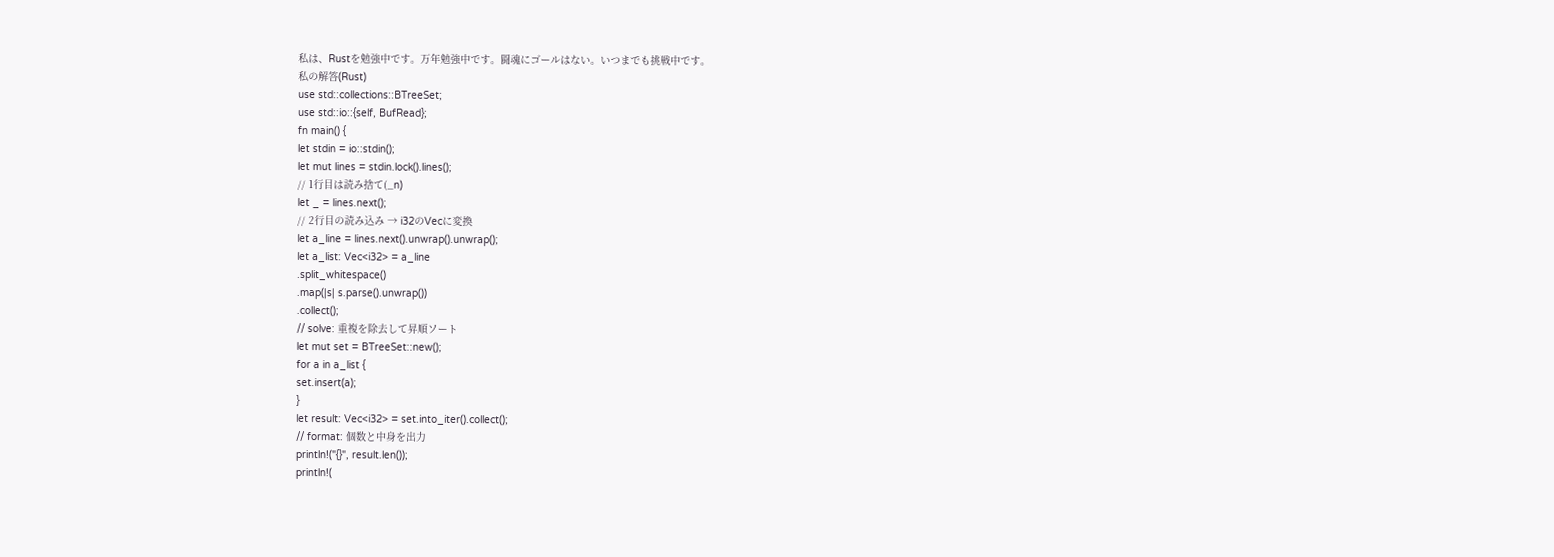私は、Rustを勉強中です。万年勉強中です。闘魂にゴールはない。いつまでも挑戦中です。
私の解答(Rust)
use std::collections::BTreeSet;
use std::io::{self, BufRead};
fn main() {
let stdin = io::stdin();
let mut lines = stdin.lock().lines();
// 1行目は読み捨て(_n)
let _ = lines.next();
// 2行目の読み込み → i32のVecに変換
let a_line = lines.next().unwrap().unwrap();
let a_list: Vec<i32> = a_line
.split_whitespace()
.map(|s| s.parse().unwrap())
.collect();
// solve: 重複を除去して昇順ソート
let mut set = BTreeSet::new();
for a in a_list {
set.insert(a);
}
let result: Vec<i32> = set.into_iter().collect();
// format: 個数と中身を出力
println!("{}", result.len());
println!(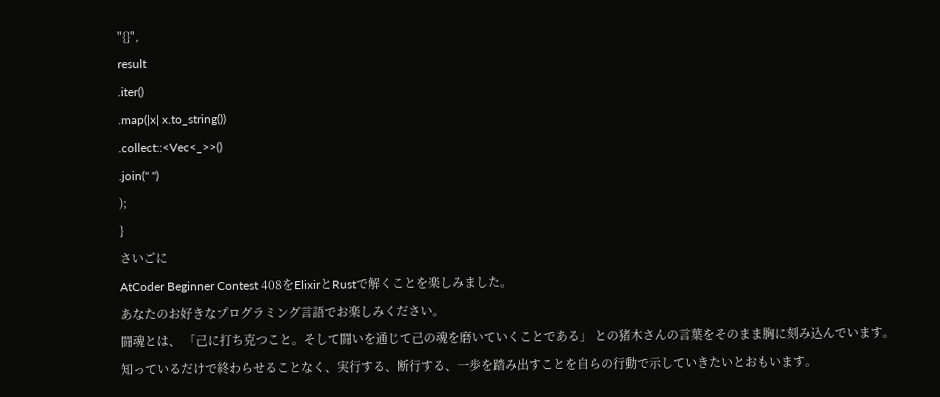"{}",
result
.iter()
.map(|x| x.to_string())
.collect::<Vec<_>>()
.join(" ")
);
}
さいごに
AtCoder Beginner Contest 408をElixirとRustで解くことを楽しみました。
あなたのお好きなプログラミング言語でお楽しみください。
闘魂とは、 「己に打ち克つこと。そして闘いを通じて己の魂を磨いていくことである」 との猪木さんの言葉をそのまま胸に刻み込んでいます。
知っているだけで終わらせることなく、実行する、断行する、一歩を踏み出すことを自らの行動で示していきたいとおもいます。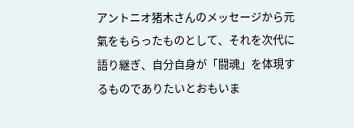アントニオ猪木さんのメッセージから元氣をもらったものとして、それを次代に語り継ぎ、自分自身が「闘魂」を体現するものでありたいとおもいま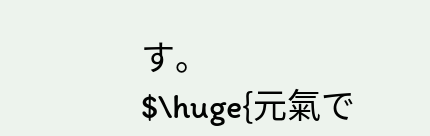す。
$\huge{元氣で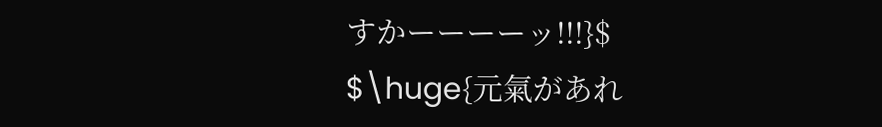すかーーーーッ!!!}$
$\huge{元氣があれ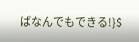ばなんでもできる!}$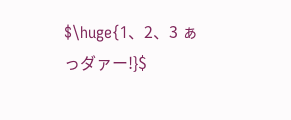$\huge{1、2、3 ぁっダァー!}$